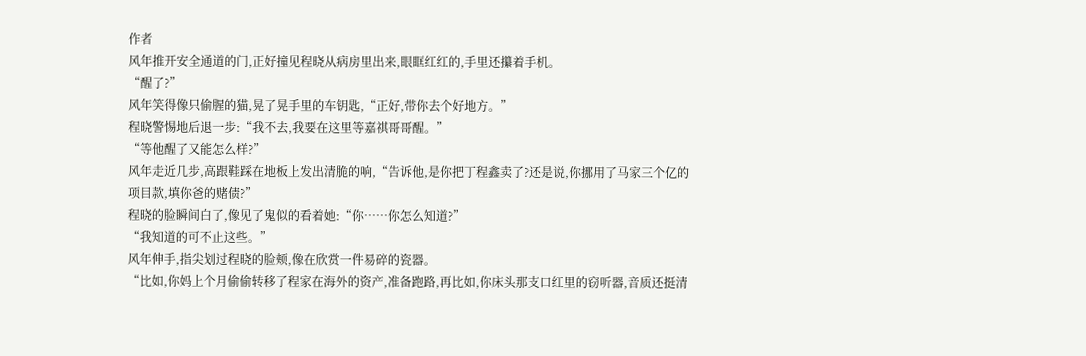作者
风年推开安全通道的门,正好撞见程晓从病房里出来,眼眶红红的,手里还攥着手机。
“醒了?”
风年笑得像只偷腥的猫,晃了晃手里的车钥匙,“正好,带你去个好地方。”
程晓警惕地后退一步:“我不去,我要在这里等嘉祺哥哥醒。”
“等他醒了又能怎么样?”
风年走近几步,高跟鞋踩在地板上发出清脆的响,“告诉他,是你把丁程鑫卖了?还是说,你挪用了马家三个亿的项目款,填你爸的赌债?”
程晓的脸瞬间白了,像见了鬼似的看着她:“你……你怎么知道?”
“我知道的可不止这些。”
风年伸手,指尖划过程晓的脸颊,像在欣赏一件易碎的瓷器。
“比如,你妈上个月偷偷转移了程家在海外的资产,准备跑路,再比如,你床头那支口红里的窃听器,音质还挺清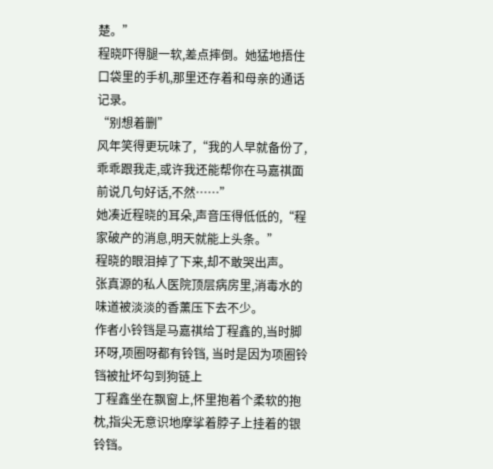楚。”
程晓吓得腿一软,差点摔倒。她猛地捂住口袋里的手机,那里还存着和母亲的通话记录。
“别想着删”
风年笑得更玩味了,“我的人早就备份了,乖乖跟我走,或许我还能帮你在马嘉祺面前说几句好话,不然……”
她凑近程晓的耳朵,声音压得低低的,“程家破产的消息,明天就能上头条。”
程晓的眼泪掉了下来,却不敢哭出声。
张真源的私人医院顶层病房里,消毒水的味道被淡淡的香薰压下去不少。
作者小铃铛是马嘉祺给丁程鑫的,当时脚环呀,项圈呀都有铃铛, 当时是因为项圈铃铛被扯坏勾到狗链上
丁程鑫坐在飘窗上,怀里抱着个柔软的抱枕,指尖无意识地摩挲着脖子上挂着的银铃铛。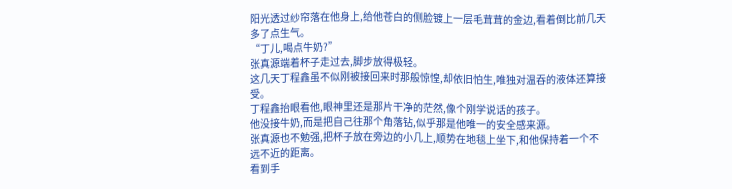阳光透过纱帘落在他身上,给他苍白的侧脸镀上一层毛茸茸的金边,看着倒比前几天多了点生气。
“丁儿,喝点牛奶?”
张真源端着杯子走过去,脚步放得极轻。
这几天丁程鑫虽不似刚被接回来时那般惊惶,却依旧怕生,唯独对温吞的液体还算接受。
丁程鑫抬眼看他,眼神里还是那片干净的茫然,像个刚学说话的孩子。
他没接牛奶,而是把自己往那个角落钻,似乎那是他唯一的安全感来源。
张真源也不勉强,把杯子放在旁边的小几上,顺势在地毯上坐下,和他保持着一个不远不近的距离。
看到手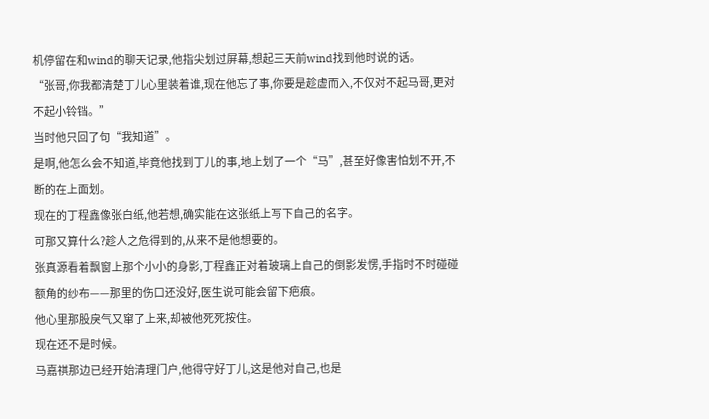机停留在和wind的聊天记录,他指尖划过屏幕,想起三天前wind找到他时说的话。
“张哥,你我都清楚丁儿心里装着谁,现在他忘了事,你要是趁虚而入,不仅对不起马哥,更对不起小铃铛。”
当时他只回了句“我知道”。
是啊,他怎么会不知道,毕竟他找到丁儿的事,地上划了一个“马”,甚至好像害怕划不开,不断的在上面划。
现在的丁程鑫像张白纸,他若想,确实能在这张纸上写下自己的名字。
可那又算什么?趁人之危得到的,从来不是他想要的。
张真源看着飘窗上那个小小的身影,丁程鑫正对着玻璃上自己的倒影发愣,手指时不时碰碰额角的纱布——那里的伤口还没好,医生说可能会留下疤痕。
他心里那股戾气又窜了上来,却被他死死按住。
现在还不是时候。
马嘉祺那边已经开始清理门户,他得守好丁儿,这是他对自己,也是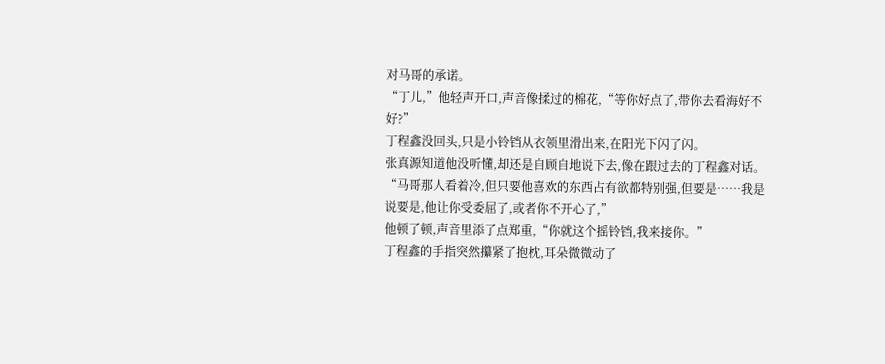对马哥的承诺。
“丁儿,”他轻声开口,声音像揉过的棉花,“等你好点了,带你去看海好不好?”
丁程鑫没回头,只是小铃铛从衣领里滑出来,在阳光下闪了闪。
张真源知道他没听懂,却还是自顾自地说下去,像在跟过去的丁程鑫对话。
“马哥那人看着冷,但只要他喜欢的东西占有欲都特别强,但要是……我是说要是,他让你受委屈了,或者你不开心了,”
他顿了顿,声音里添了点郑重,“你就这个摇铃铛,我来接你。”
丁程鑫的手指突然攥紧了抱枕,耳朵微微动了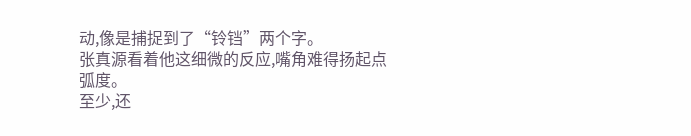动,像是捕捉到了“铃铛”两个字。
张真源看着他这细微的反应,嘴角难得扬起点弧度。
至少,还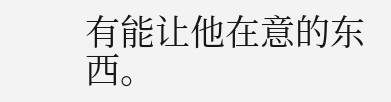有能让他在意的东西。